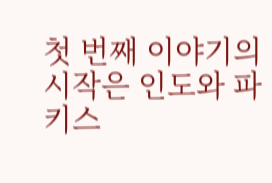첫 번째 이야기의 시작은 인도와 파키스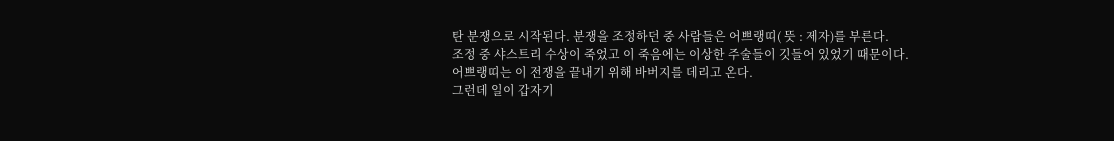탄 분쟁으로 시작된다. 분쟁을 조정하던 중 사람들은 어쁘랭띠( 뜻 : 제자)를 부른다.
조정 중 샤스트리 수상이 죽었고 이 죽음에는 이상한 주술들이 깃들어 있었기 때문이다. 어쁘랭띠는 이 전쟁을 끝내기 위해 바버지를 데리고 온다.
그런데 일이 갑자기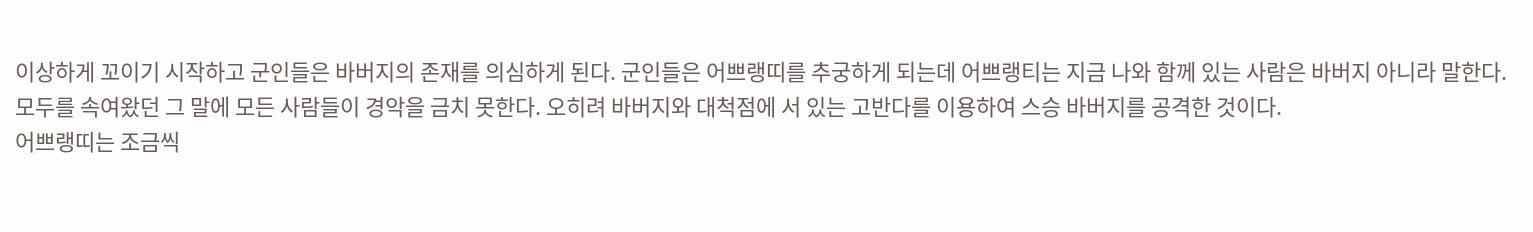이상하게 꼬이기 시작하고 군인들은 바버지의 존재를 의심하게 된다. 군인들은 어쁘랭띠를 추궁하게 되는데 어쁘랭티는 지금 나와 함께 있는 사람은 바버지 아니라 말한다.
모두를 속여왔던 그 말에 모든 사람들이 경악을 금치 못한다. 오히려 바버지와 대척점에 서 있는 고반다를 이용하여 스승 바버지를 공격한 것이다.
어쁘랭띠는 조금씩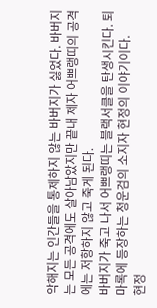악해지는 인간들을 통제하지 않는 바버지가 싫었다. 바버지는 모든 공격에도 살아남았지만 끝내 제자 어쁘랭띠의 공격에는 저항하지 않고 죽게 된다.
바버지가 죽고 나서 어쁘랭띠는 블랙서클을 탄생시킨다. 퇴마록에 등장하는 청운검의 소지자 현정의 이야기이다.
현정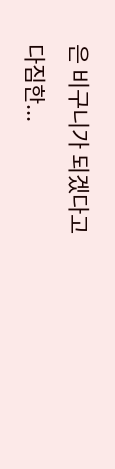은 비구니가 되겠다고 다짐한...